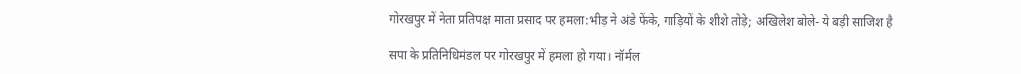गोरखपुर में नेता प्रतिपक्ष माता प्रसाद पर हमला:भीड़ ने अंडे फेंके, गाड़ियों के शीशे तोड़े; अखिलेश बोले- ये बड़ी साजिश है

सपा के प्रतिनिधिमंडल पर गोरखपुर में हमला हो गया। नॉर्मल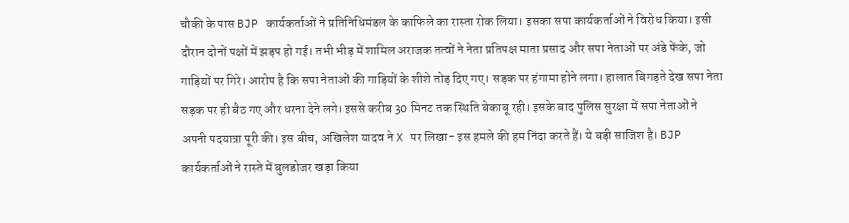चौकी के पास BJP कार्यकर्ताओं ने प्रतिनिधिमंडल के काफिले का रास्ता रोक लिया। इसका सपा कार्यकर्ताओं ने विरोध किया। इसी दौरान दोनों पक्षों में झड़प हो गई। तभी भीड़ में शामिल अराजक तत्वों ने नेता प्रतिपक्ष माता प्रसाद और सपा नेताओं पर अंडे फेंके, जो गाड़ियों पर गिरे। आरोप है कि सपा नेताओं की गाड़ियों के शीशे तोड़ दिए गए। सड़क पर हंगामा होने लगा। हालात बिगड़ते देख सपा नेता सड़क पर ही बैठ गए और धरना देने लगे। इससे करीब 30 मिनट तक स्थिति बेकाबू रही। इसके बाद पुलिस सुरक्षा में सपा नेताओं ने अपनी पदयात्रा पूरी की। इस बीच, अखिलेश यादव ने X पर लिखा- इस हमले की हम निंदा करते हैं। ये बड़ी साजिश है। BJP कार्यकर्ताओं ने रास्ते में बुलडोजर खड़ा किया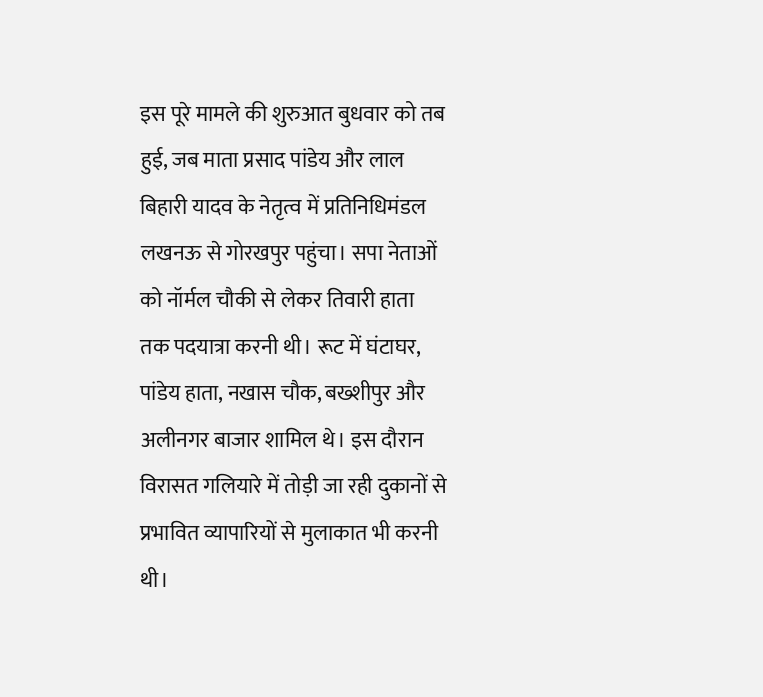इस पूरे मामले की शुरुआत बुधवार को तब हुई, जब माता प्रसाद पांडेय और लाल बिहारी यादव के नेतृत्व में प्रतिनिधिमंडल लखनऊ से गोरखपुर पहुंचा। सपा नेताओं को नॉर्मल चौकी से लेकर तिवारी हाता तक पदयात्रा करनी थी। रूट में घंटाघर, पांडेय हाता, नखास चौक, बख्शीपुर और अलीनगर बाजार शामिल थे। इस दौरान विरासत गलियारे में तोड़ी जा रही दुकानों से प्रभावित व्यापारियों से मुलाकात भी करनी थी।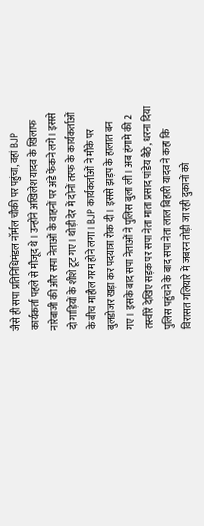जैसे ही सपा प्रतिनिधिमंडल नॉर्मल चौकी पर पहुंचा, वहां BJP कार्यकर्ता पहले से मौजूद थे। उन्होंने अखिलेश यादव के खिलाफ नारेबाजी की और सपा नेताओं के वाहनों पर अंडे फेंकने लगे। इससे दो गाड़ियों के शीशे टूट गए। थोड़ी देर में दोनों तरफ के कार्यकर्ताओं के बीच माहौल गरम होने लगा। BJP कार्यकर्ताओं ने मौके पर बुलडोजर खड़ा कर पदयात्रा रोक दी। इससे झड़प के हालात बन गए। इसके बाद सपा नेताओं ने पुलिस बुला ली। अब हंगामे की 2 तस्वीरें देखिए सड़क पर सपा नेता माता प्रसाद पांडेय बैठे, धरना दिया
पुलिस पहुंचने के बाद सपा नेता लाल बिहारी यादव ने कहा कि विरासत गलियारे में जबरन तोड़ी जा रही दुकानों को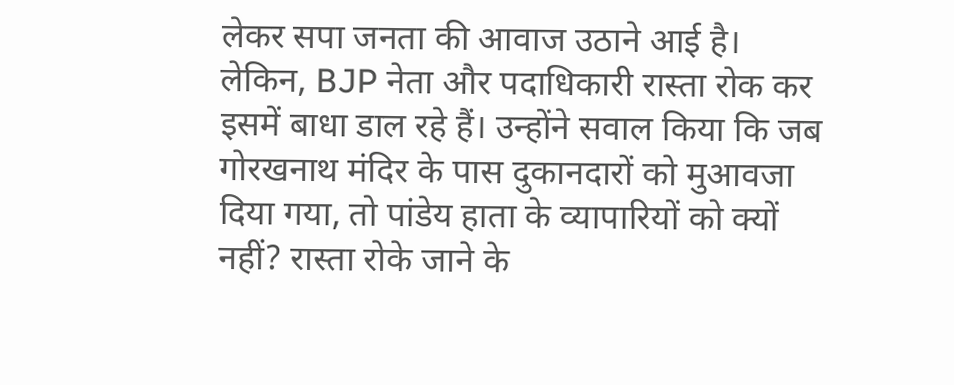लेकर सपा जनता की आवाज उठाने आई है। लेकिन, BJP नेता और पदाधिकारी रास्ता रोक कर इसमें बाधा डाल रहे हैं। उन्होंने सवाल किया कि जब गोरखनाथ मंदिर के पास दुकानदारों को मुआवजा दिया गया, तो पांडेय हाता के व्यापारियों को क्यों नहीं? रास्ता रोके जाने के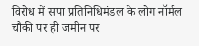विरोध में सपा प्रतिनिधिमंडल के लोग नॉर्मल चौकी पर ही जमीन पर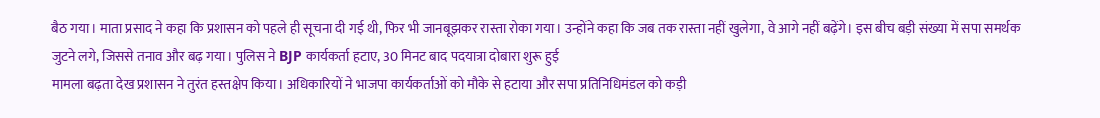बैठ गया। माता प्रसाद ने कहा कि प्रशासन को पहले ही सूचना दी गई थी, फिर भी जानबूझकर रास्ता रोका गया। उन्होंने कहा कि जब तक रास्ता नहीं खुलेगा, वे आगे नहीं बढ़ेंगे। इस बीच बड़ी संख्या में सपा समर्थक जुटने लगे, जिससे तनाव और बढ़ गया। पुलिस ने BJP कार्यकर्ता हटाए, 30 मिनट बाद पदयात्रा दोबारा शुरू हुई
मामला बढ़ता देख प्रशासन ने तुरंत हस्तक्षेप किया। अधिकारियों ने भाजपा कार्यकर्ताओं को मौके से हटाया और सपा प्रतिनिधिमंडल को कड़ी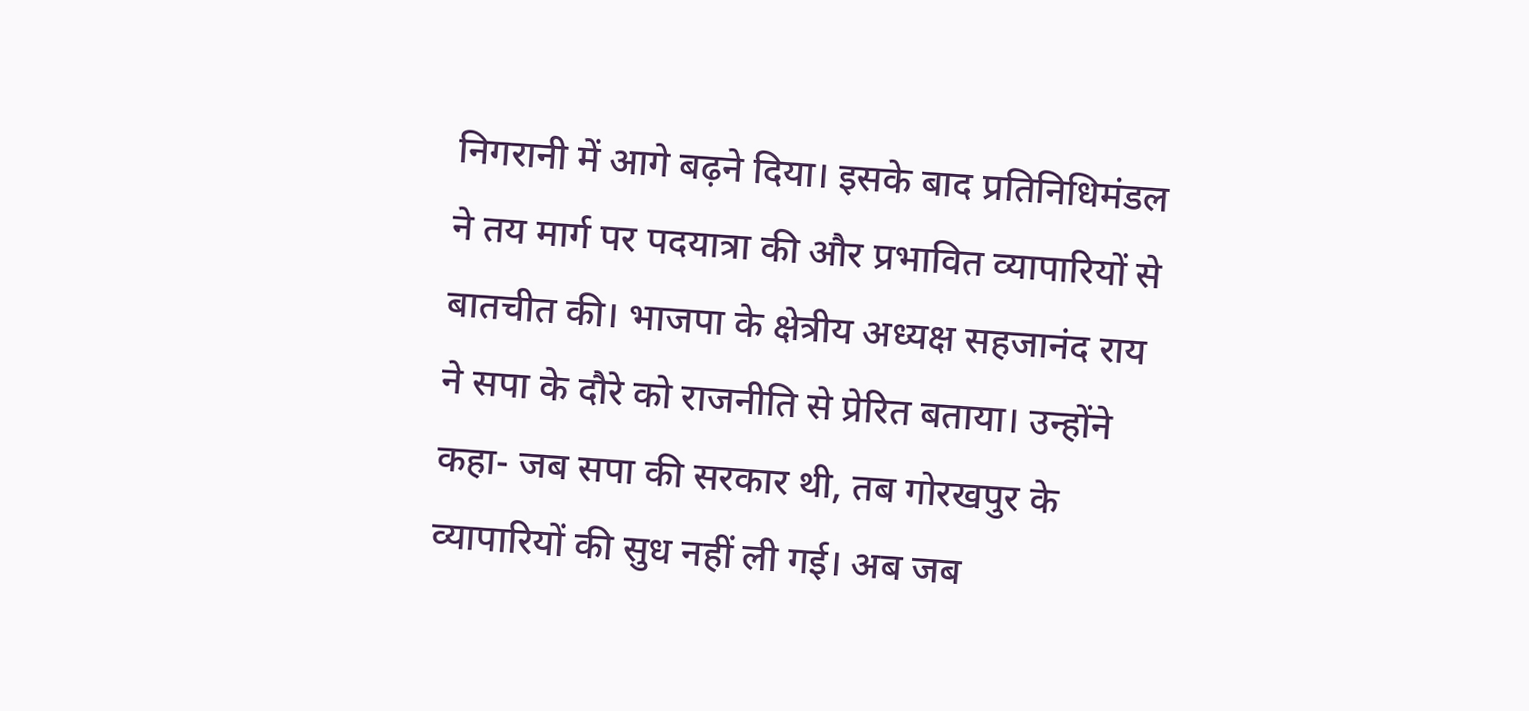निगरानी में आगे बढ़ने दिया। इसके बाद प्रतिनिधिमंडल ने तय मार्ग पर पदयात्रा की और प्रभावित व्यापारियों से बातचीत की। भाजपा के क्षेत्रीय अध्यक्ष सहजानंद राय ने सपा के दौरे को राजनीति से प्रेरित बताया। उन्होंने कहा- जब सपा की सरकार थी, तब गोरखपुर के व्यापारियों की सुध नहीं ली गई। अब जब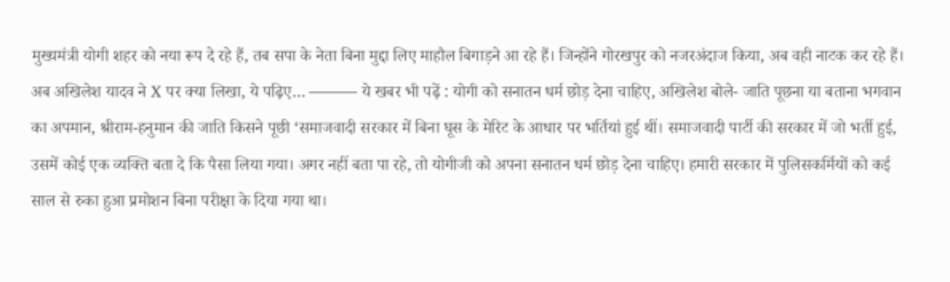मुख्यमंत्री योगी शहर को नया रूप दे रहे हैं, तब सपा के नेता बिना मुद्दा लिए माहौल बिगाड़ने आ रहे हैं। जिन्होंने गोरखपुर को नजरअंदाज किया, अब वही नाटक कर रहे हैं। अब अखिलेश यादव ने X पर क्या लिखा, ये पढ़िए… ——— ये खबर भी पढ़ें : योगी को सनातन धर्म छोड़ देना चाहिए, अखिलेश बोले- जाति पूछना या बताना भगवान का अपमान, श्रीराम-हनुमान की जाति किसने पूछी ‘समाजवादी सरकार में बिना घूस के मेरिट के आधार पर भर्तियां हुई थीं। समाजवादी पार्टी की सरकार में जो भर्ती हुई, उसमें कोई एक व्यक्ति बता दे कि पैसा लिया गया। अगर नहीं बता पा रहे, तो योगीजी को अपना सनातन धर्म छोड़ देना चाहिए। हमारी सरकार में पुलिसकर्मियों को कई साल से रुका हुआ प्रमोशन बिना परीक्षा के दिया गया था।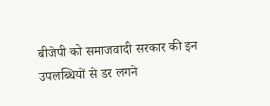बीजेपी को समाजवादी सरकार की इन उपलब्धियों से डर लगने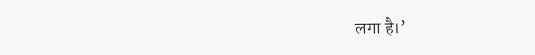लगा है।’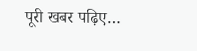पूरी खबर पढ़िए…